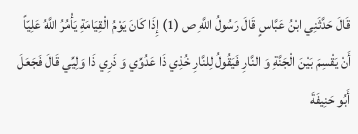قَالَ حَدَّثَنِي ابْنُ عَبَّاسٍ قَالَ رَسُولُ اللَّهِ ص (1) إِذَا كَانَ يَوْمُ الْقِيَامَةِ يَأْمُرُ اللَّهُ عَلِيّاً أَنْ يَقْسِمَ بَيْنَ الْجَنَّةِ وَ النَّارِ فَيَقُولُ لِلنَّارِ خُذِي ذَا عَدُوِّي وَ ذَرِي ذَا وَلِيِّي قَالَ فَجَعَلَ أَبُو حَنِيفَةَ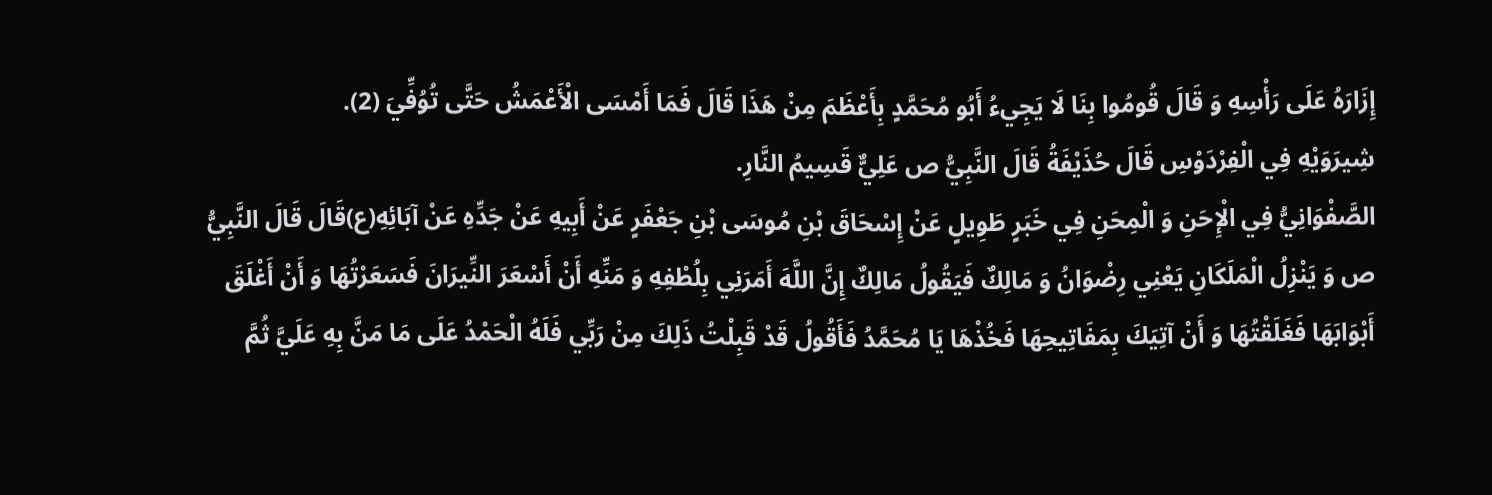إِزَارَهُ عَلَى رَأْسِهِ وَ قَالَ قُومُوا بِنَا لَا يَجِيءُ أَبُو مُحَمَّدٍ بِأَعْظَمَ مِنْ هَذَا قَالَ فَمَا أَمْسَى الْأَعْمَشُ حَتَّى تُوُفِّيَ (2).
شِيرَوَيْهِ فِي الْفِرْدَوْسِ قَالَ حُذَيْفَةُ قَالَ النَّبِيُّ ص عَلِيٌّ قَسِيمُ النَّارِ.
الصَّفْوَانِيُّ فِي الْإِحَنِ وَ الْمِحَنِ فِي خَبَرٍ طَوِيلٍ عَنْ إِسْحَاقَ بْنِ مُوسَى بْنِ جَعْفَرٍ عَنْ أَبِيهِ عَنْ جَدِّهِ عَنْ آبَائِهِ(ع)قَالَ قَالَ النَّبِيُّ ص وَ يَنْزِلُ الْمَلَكَانِ يَعْنِي رِضْوَانُ وَ مَالِكٌ فَيَقُولُ مَالِكٌ إِنَّ اللَّهَ أَمَرَنِي بِلُطْفِهِ وَ مَنِّهِ أَنْ أَسْعَرَ النِّيرَانَ فَسَعَرْتُهَا وَ أَنْ أَغْلَقَ أَبْوَابَهَا فَغَلَقْتُهَا وَ أَنْ آتِيَكَ بِمَفَاتِيحِهَا فَخُذْهَا يَا مُحَمَّدُ فَأَقُولُ قَدْ قَبِلْتُ ذَلِكَ مِنْ رَبِّي فَلَهُ الْحَمْدُ عَلَى مَا مَنَّ بِهِ عَلَيَّ ثُمَّ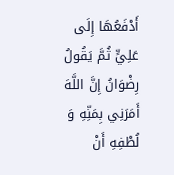أَدْفَعُهَا إِلَى عَلِيٍّ ثُمَّ يَقُولُ رِضْوَانُ إِنَّ اللَّهَ أَمَرَنِي بِمَنِّهِ وَ لُطْفِهِ أَنْ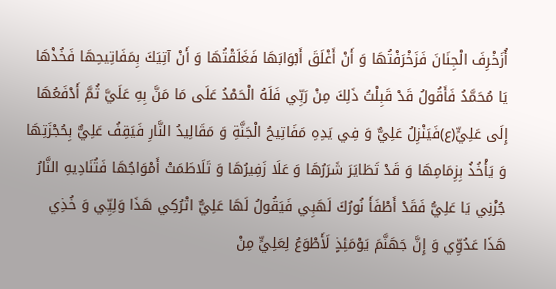أُزَخْرِفَ الْجِنَانَ فَزَخْرَفْتُهَا وَ أَنْ أَغْلَقَ أَبْوَابَهَا فَغَلَقْتُهَا وَ أَنْ آتِيَكَ بِمَفَاتِيحِهَا فَخُذْهَا يَا مُحَمَّدُ فَأَقُولُ قَدْ قَبِلْتُ ذَلِكَ مِنْ رَبِّي فَلَهُ الْحَمْدُ عَلَى مَا مَنَّ بِهِ عَلَيَّ ثُمَّ أَدْفَعُهَا إِلَى عَلِيٍّ(ع)فَيَنْزِلُ عَلِيٌّ وَ فِي يَدِهِ مَفَاتِيحُ الْجَنَّةِ وَ مَقَالِيدُ النَّارِ فَيَقِفُ عَلِيٌّ بِحُجْزَتِهَا وَ يَأْخُذُ بِزِمَامِهَا وَ قَدْ تَطَايَرَ شَرَرُهَا وَ عَلَا زَفِيرُهَا وَ تَلَاطَمَتْ أَمْوَاجُهَا فَتُنَادِيهِ النَّارُ جُزْنِي يَا عَلِيُّ فَقَدْ أَطْفَأَ نُورُكَ لَهَبِي فَيَقُولُ لَهَا عَلِيٌّ اتْرُكِي هَذَا وَلِيِّي وَ خُذِي هَذَا عَدُوِّي وَ إِنَّ جَهَنَّمَ يَوْمَئِذٍ لَأَطْوَعُ لِعَلِيٍّ مِنْ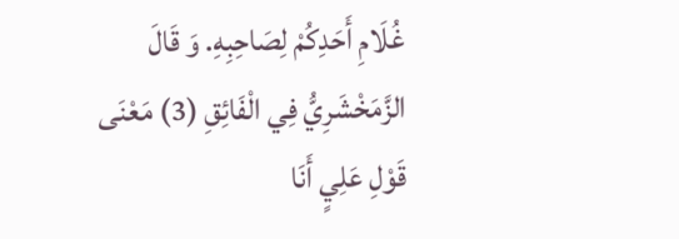غُلَامِ أَحَدِكُمْ لِصَاحِبِهِ. وَ قَالَ الزَّمَخْشَرِيُّ فِي الْفَائِقِ (3) مَعْنَى قَوْلِ عَلِيٍ أَنَا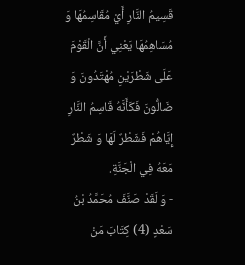قَسِيمُ النَّارِ أَيْ مُقَاسِمُهَا وَ مُسَاهِمُهَا يَعْنِي أَنَّ الْقَوْمَ عَلَى شَطْرَيْنِ مُهْتَدُونَ وَ ضَالُّونَ فَكَأَنَّهُ قَاسِمُ النَّارِ إِيَّاهُمْ فَشَطْرٌ لَهَا وَ شَطْرٌ مَعَهُ فِي الْجَنَّةِ.
- وَ لَقَدْ صَنَّفَ مُحَمَّدُ بْنُ سَعْدٍ (4) كِتَابَ مَنْ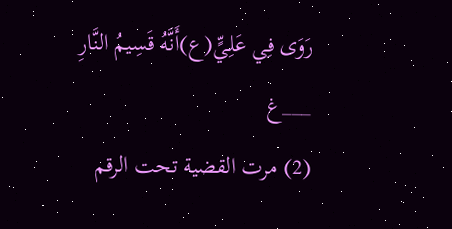رَوَى فِي عَلِيٍّ(ع)أَنَّهُ قَسِيمُ النَّارِ
___غ
(2) مرت القضية تحت الرقم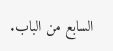السابع من الباب.